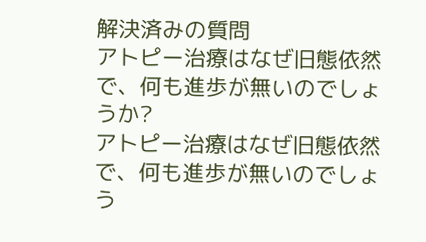解決済みの質問
アトピー治療はなぜ旧態依然で、何も進歩が無いのでしょうか?
アトピー治療はなぜ旧態依然で、何も進歩が無いのでしょう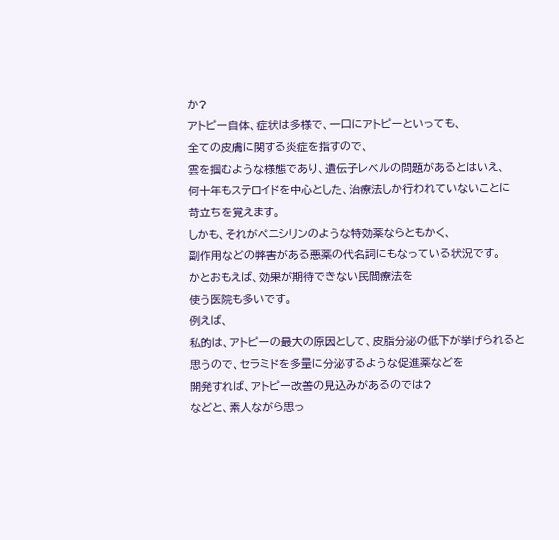か?
アトピー自体、症状は多様で、一口にアトピーといっても、
全ての皮膚に関する炎症を指すので、
雲を掴むような様態であり、遺伝子レベルの問題があるとはいえ、
何十年もステロイドを中心とした、治療法しか行われていないことに
苛立ちを覚えます。
しかも、それがペニシリンのような特効薬ならともかく、
副作用などの弊害がある悪薬の代名詞にもなっている状況です。
かとおもえば、効果が期待できない民間療法を
使う医院も多いです。
例えば、
私的は、アトピーの最大の原因として、皮脂分泌の低下が挙げられると
思うので、セラミドを多量に分泌するような促進薬などを
開発すれば、アトピー改善の見込みがあるのでは?
などと、素人ながら思っ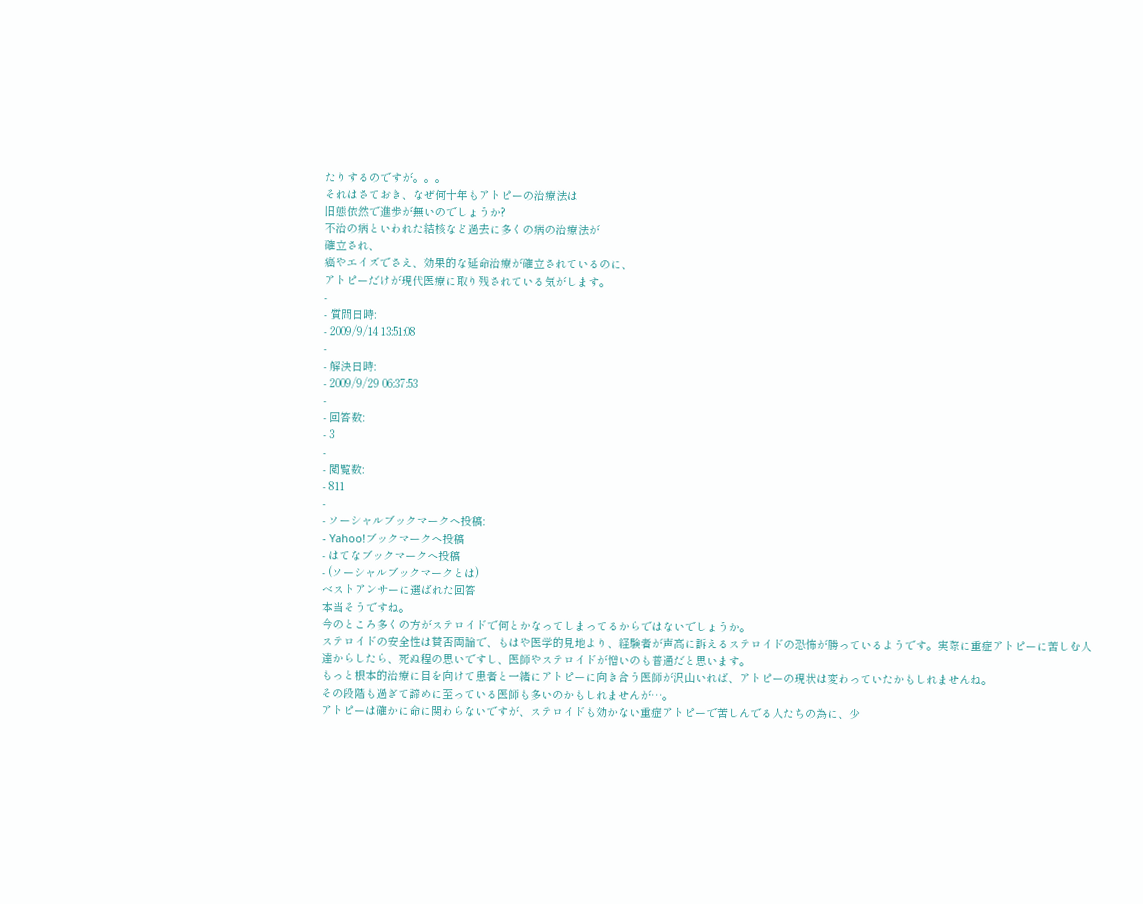たりするのですが。。。
それはさておき、なぜ何十年もアトピーの治療法は
旧態依然で進歩が無いのでしょうか?
不治の病といわれた結核など過去に多くの病の治療法が
確立され、
癌やエイズでさえ、効果的な延命治療が確立されているのに、
アトピーだけが現代医療に取り残されている気がします。
-
- 質問日時:
- 2009/9/14 13:51:08
-
- 解決日時:
- 2009/9/29 06:37:53
-
- 回答数:
- 3
-
- 閲覧数:
- 811
-
- ソーシャルブックマークへ投稿:
- Yahoo!ブックマークへ投稿
- はてなブックマークへ投稿
- (ソーシャルブックマークとは)
ベストアンサーに選ばれた回答
本当そうですね。
今のところ多くの方がステロイドで何とかなってしまってるからではないでしょうか。
ステロイドの安全性は賛否両論で、もはや医学的見地より、経験者が声高に訴えるステロイドの恐怖が勝っているようです。実際に重症アトピーに苦しむ人達からしたら、死ぬ程の思いですし、医師やステロイドが憎いのも普通だと思います。
もっと根本的治療に目を向けて患者と一緒にアトピーに向き合う医師が沢山いれば、アトピーの現状は変わっていたかもしれませんね。
その段階も過ぎて諦めに至っている医師も多いのかもしれませんが…。
アトピーは確かに命に関わらないですが、ステロイドも効かない重症アトピーで苦しんでる人たちの為に、少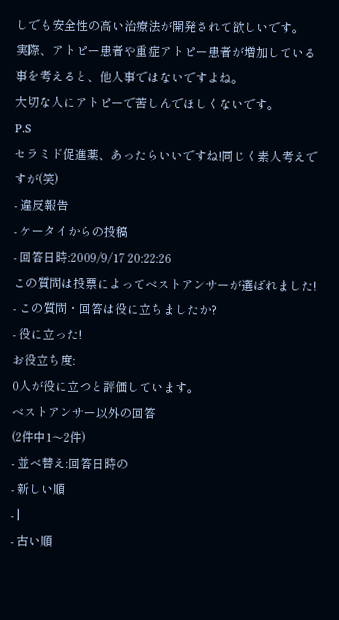しでも安全性の高い治療法が開発されて欲しいです。
実際、アトピー患者や重症アトピー患者が増加している事を考えると、他人事ではないですよね。
大切な人にアトピーで苦しんでほしくないです。
P.S
セラミド促進薬、あったらいいですね!同じく素人考えですが(笑)
- 違反報告
- ケータイからの投稿
- 回答日時:2009/9/17 20:22:26
この質問は投票によってベストアンサーが選ばれました!
- この質問・回答は役に立ちましたか?
- 役に立った!
お役立ち度:
0人が役に立つと評価しています。
ベストアンサー以外の回答
(2件中1〜2件)
- 並べ替え:回答日時の
- 新しい順
- |
- 古い順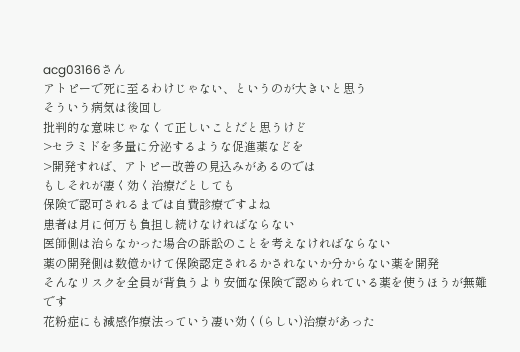acg03166さん
アトピーで死に至るわけじゃない、というのが大きいと思う
そういう病気は後回し
批判的な意味じゃなくて正しいことだと思うけど
>セラミドを多量に分泌するような促進薬などを
>開発すれば、アトピー改善の見込みがあるのでは
もしそれが凄く効く治療だとしても
保険で認可されるまでは自費診療ですよね
患者は月に何万も負担し続けなければならない
医師側は治らなかった場合の訴訟のことを考えなければならない
薬の開発側は数億かけて保険認定されるかされないか分からない薬を開発
そんなリスクを全員が背負うより安価な保険で認められている薬を使うほうが無難です
花粉症にも減感作療法っていう凄い効く(らしい)治療があった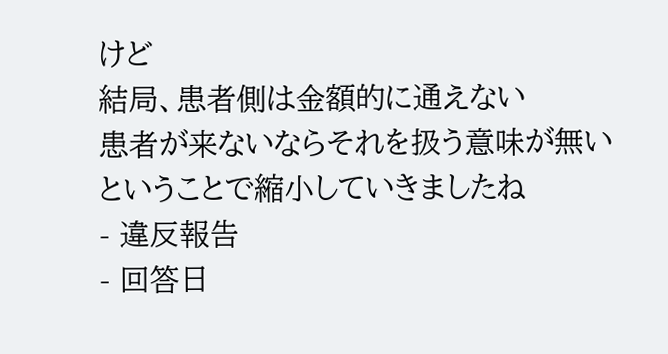けど
結局、患者側は金額的に通えない
患者が来ないならそれを扱う意味が無い
ということで縮小していきましたね
- 違反報告
- 回答日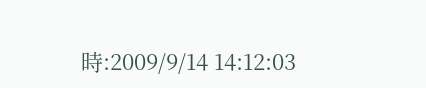時:2009/9/14 14:12:03